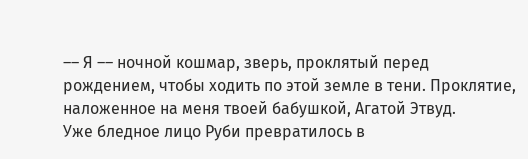–– Я –– ночной кошмар, зверь, проклятый перед рождением, чтобы ходить по этой земле в тени. Проклятие, наложенное на меня твоей бабушкой, Агатой Этвуд.
Уже бледное лицо Руби превратилось в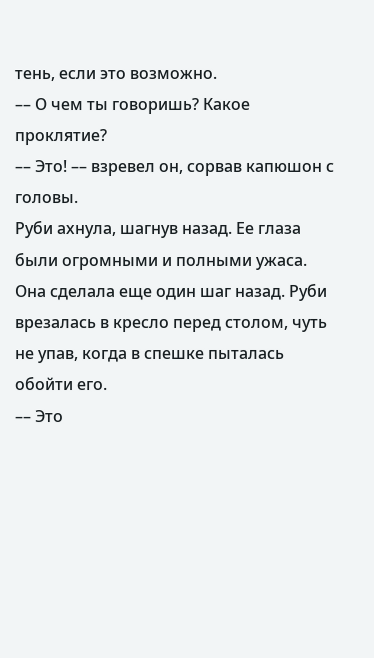тень, если это возможно.
–– О чем ты говоришь? Какое проклятие?
–– Это! –– взревел он, сорвав капюшон с головы.
Руби ахнула, шагнув назад. Ее глаза были огромными и полными ужаса. Она сделала еще один шаг назад. Руби врезалась в кресло перед столом, чуть не упав, когда в спешке пыталась обойти его.
–– Это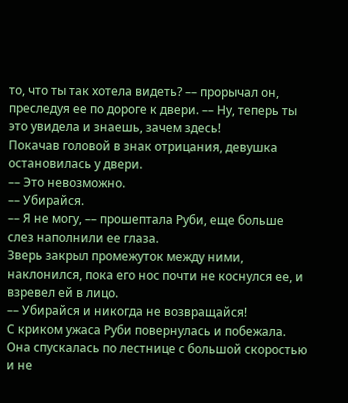то, что ты так хотела видеть? –– прорычал он, преследуя ее по дороге к двери. –– Ну, теперь ты это увидела и знаешь, зачем здесь!
Покачав головой в знак отрицания, девушка остановилась у двери.
–– Это невозможно.
–– Убирайся.
–– Я не могу, –– прошептала Руби, еще больше слез наполнили ее глаза.
Зверь закрыл промежуток между ними, наклонился, пока его нос почти не коснулся ее, и взревел ей в лицо.
–– Убирайся и никогда не возвращайся!
С криком ужаса Руби повернулась и побежала. Она спускалась по лестнице с большой скоростью и не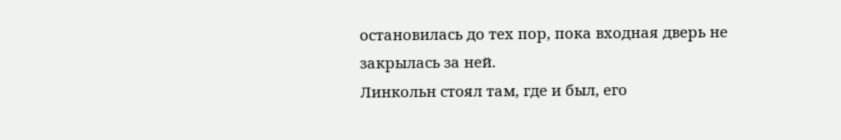остановилась до тех пор, пока входная дверь не закрылась за ней.
Линкольн стоял там, где и был, его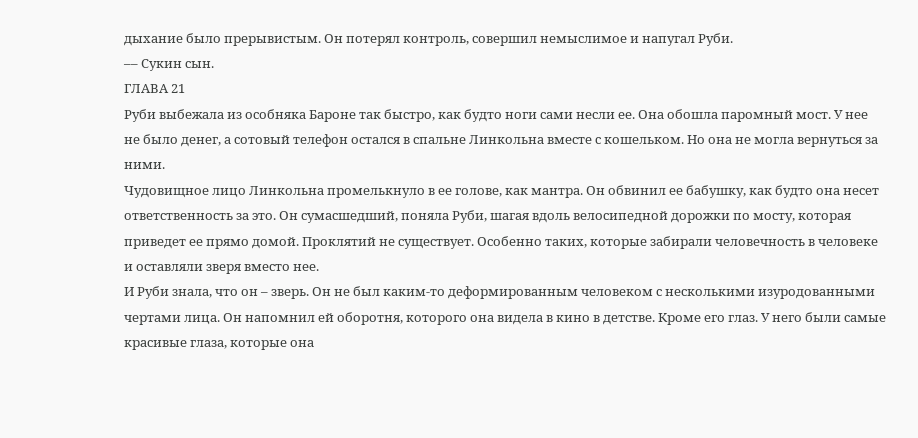дыхание было прерывистым. Он потерял контроль, совершил немыслимое и напугал Руби.
–– Сукин сын.
ГЛАВА 21
Руби выбежала из особняка Бароне так быстро, как будто ноги сами несли ее. Она обошла паромный мост. У нее не было денег, а сотовый телефон остался в спальне Линкольна вместе с кошельком. Но она не могла вернуться за ними.
Чудовищное лицо Линкольна промелькнуло в ее голове, как мантра. Он обвинил ее бабушку, как будто она несет ответственность за это. Он сумасшедший, поняла Руби, шагая вдоль велосипедной дорожки по мосту, которая приведет ее прямо домой. Проклятий не существует. Особенно таких, которые забирали человечность в человеке и оставляли зверя вместо нее.
И Руби знала, что он – зверь. Он не был каким-то деформированным человеком с несколькими изуродованными чертами лица. Он напомнил ей оборотня, которого она видела в кино в детстве. Кроме его глаз. У него были самые красивые глаза, которые она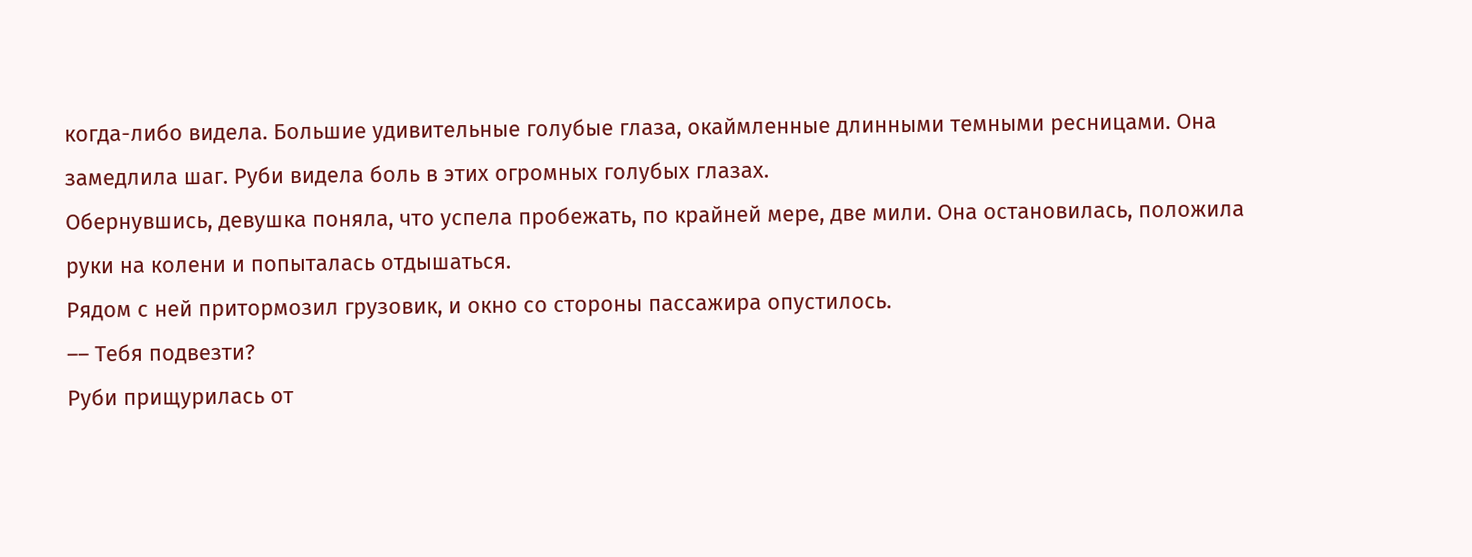когда-либо видела. Большие удивительные голубые глаза, окаймленные длинными темными ресницами. Она замедлила шаг. Руби видела боль в этих огромных голубых глазах.
Обернувшись, девушка поняла, что успела пробежать, по крайней мере, две мили. Она остановилась, положила руки на колени и попыталась отдышаться.
Рядом с ней притормозил грузовик, и окно со стороны пассажира опустилось.
–– Тебя подвезти?
Руби прищурилась от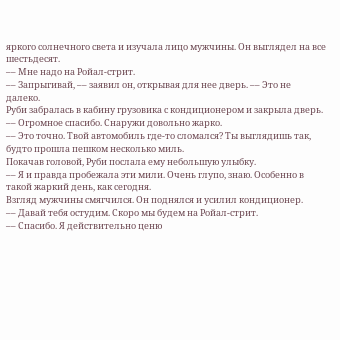яркого солнечного света и изучала лицо мужчины. Он выглядел на все шестьдесят.
–– Мне надо на Ройал-стрит.
–– Запрыгивай, –– заявил он, открывая для нее дверь. –– Это не далеко.
Руби забралась в кабину грузовика с кондиционером и закрыла дверь.
–– Огромное спасибо. Снаружи довольно жарко.
–– Это точно. Твой автомобиль где-то сломался? Ты выглядишь так, будто прошла пешком несколько миль.
Покачав головой, Руби послала ему небольшую улыбку.
–– Я и правда пробежала эти мили. Очень глупо, знаю. Особенно в такой жаркий день, как сегодня.
Взгляд мужчины смягчился. Он поднялся и усилил кондиционер.
–– Давай тебя остудим. Скоро мы будем на Ройал-стрит.
–– Спасибо. Я действительно ценю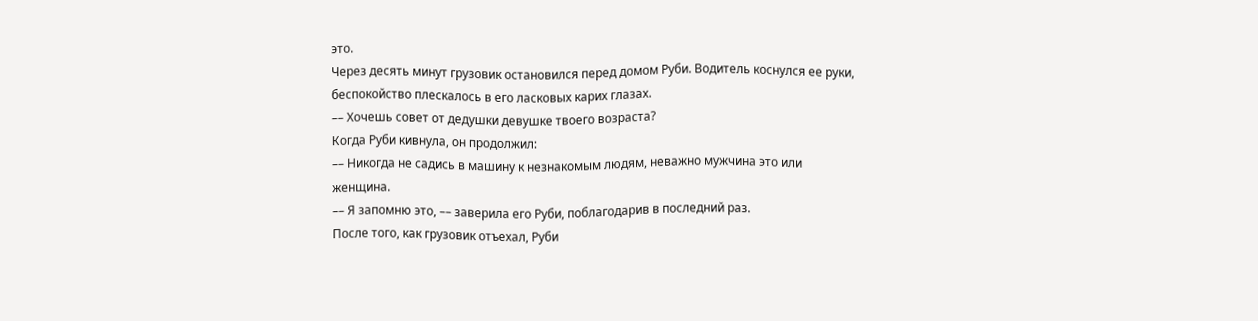это.
Через десять минут грузовик остановился перед домом Руби. Водитель коснулся ее руки, беспокойство плескалось в его ласковых карих глазах.
–– Хочешь совет от дедушки девушке твоего возраста?
Когда Руби кивнула, он продолжил:
–– Никогда не садись в машину к незнакомым людям, неважно мужчина это или женщина.
–– Я запомню это, –– заверила его Руби, поблагодарив в последний раз.
После того, как грузовик отъехал, Руби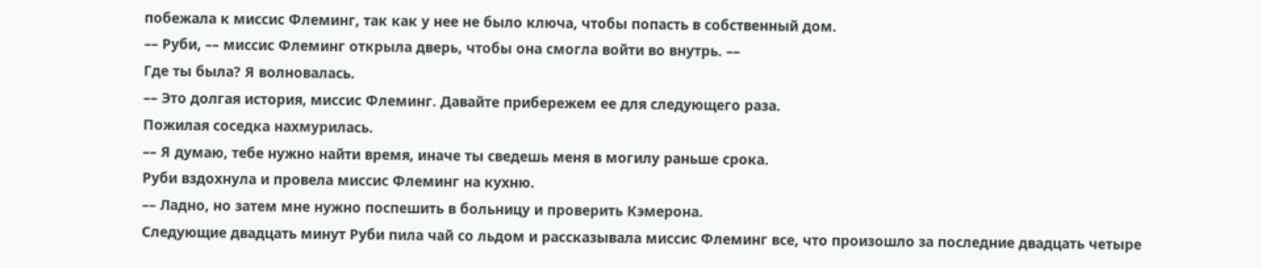побежала к миссис Флеминг, так как у нее не было ключа, чтобы попасть в собственный дом.
–– Руби, –– миссис Флеминг открыла дверь, чтобы она смогла войти во внутрь. ––
Где ты была? Я волновалась.
–– Это долгая история, миссис Флеминг. Давайте прибережем ее для следующего раза.
Пожилая соседка нахмурилась.
–– Я думаю, тебе нужно найти время, иначе ты сведешь меня в могилу раньше срока.
Руби вздохнула и провела миссис Флеминг на кухню.
–– Ладно, но затем мне нужно поспешить в больницу и проверить Кэмерона.
Следующие двадцать минут Руби пила чай со льдом и рассказывала миссис Флеминг все, что произошло за последние двадцать четыре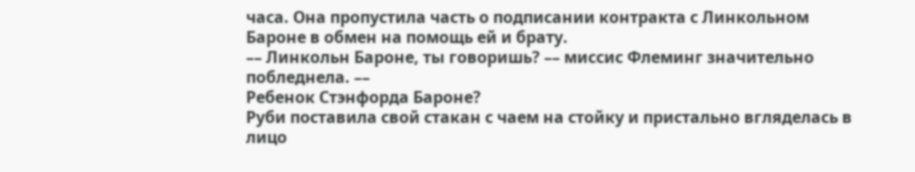часа. Она пропустила часть о подписании контракта с Линкольном Бароне в обмен на помощь ей и брату.
–– Линкольн Бароне, ты говоришь? –– миссис Флеминг значительно побледнела. ––
Ребенок Стэнфорда Бароне?
Руби поставила свой стакан с чаем на стойку и пристально вгляделась в лицо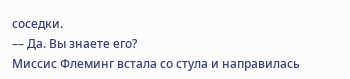соседки.
–– Да. Вы знаете его?
Миссис Флеминг встала со стула и направилась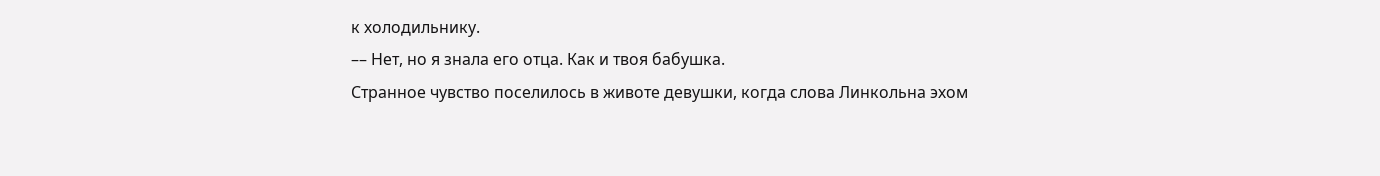к холодильнику.
–– Нет, но я знала его отца. Как и твоя бабушка.
Странное чувство поселилось в животе девушки, когда слова Линкольна эхом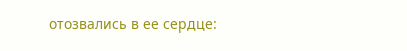отозвались в ее сердце: